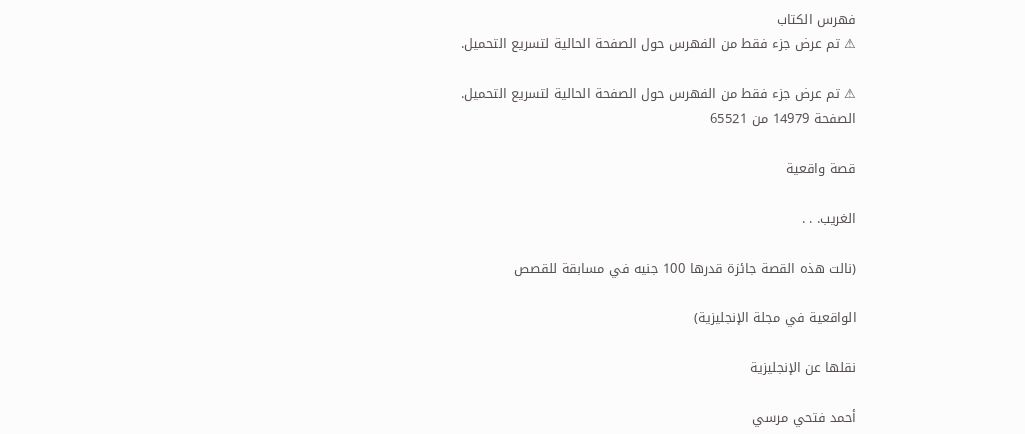فهرس الكتاب
⚠ تم عرض جزء فقط من الفهرس حول الصفحة الحالية لتسريع التحميل.

⚠ تم عرض جزء فقط من الفهرس حول الصفحة الحالية لتسريع التحميل.
الصفحة 14979 من 65521

قصة واقعية

الغريب. . .

(نالت هذه القصة جائزة قدرها 100 جنيه في مسابقة للقصص

الواقعية في مجلة الإنجليزية)

نقلها عن الإنجليزية

أحمد فتحي مرسي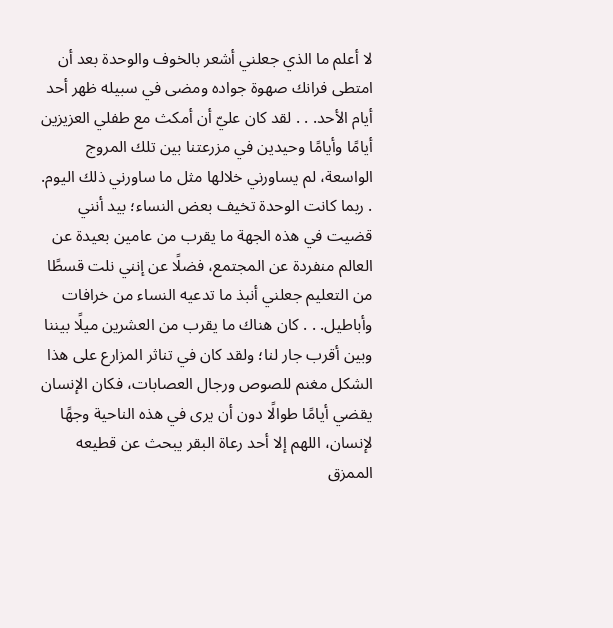لا أعلم ما الذي جعلني أشعر بالخوف والوحدة بعد أن امتطى فرانك صهوة جواده ومضى في سبيله ظهر أحد أيام الأحد. . . لقد كان عليّ أن أمكث مع طفلي العزيزين أيامًا وأيامًا وحيدين في مزرعتنا بين تلك المروج الواسعة، لم يساورني خلالها مثل ما ساورني ذلك اليوم. . ربما كانت الوحدة تخيف بعض النساء؛ بيد أنني قضيت في هذه الجهة ما يقرب من عامين بعيدة عن العالم منفردة عن المجتمع، فضلًا عن إنني نلت قسطًا من التعليم جعلني أنبذ ما تدعيه النساء من خرافات وأباطيل. . . كان هناك ما يقرب من العشرين ميلًا بيننا وبين أقرب جار لنا؛ ولقد كان في تناثر المزارع على هذا الشكل مغنم للصوص ورجال العصابات، فكان الإنسان يقضي أيامًا طوالًا دون أن يرى في هذه الناحية وجهًا لإنسان، اللهم إلا أحد رعاة البقر يبحث عن قطيعه الممزق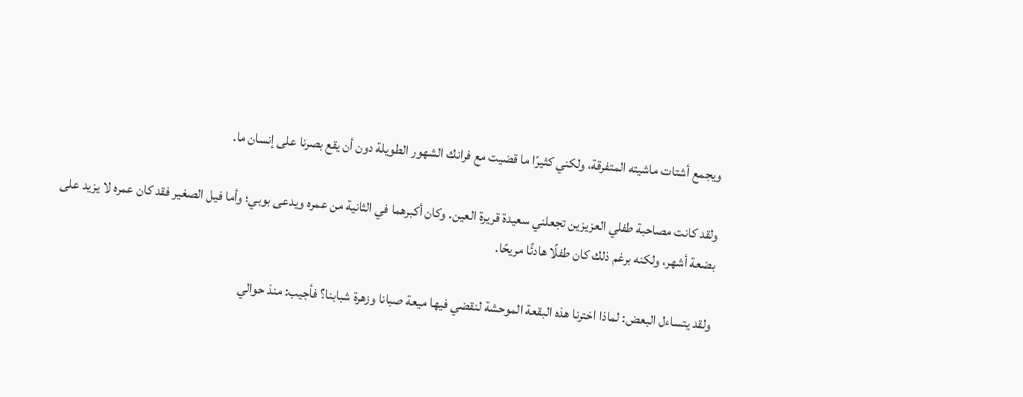ويجمع أشتات ماشيته المتفرقة، ولكني كثيرًا ما قضيت مع فرانك الشهور الطويلة دون أن يقع بصرنا على إنسان ما.

ولقد كانت مصاحبة طفلي العزيزين تجعلني سعيدة قريرة العين. وكان أكبرهما في الثانية من عمره ويدعى بوبي؛ وأما فيل الصغير فقد كان عمره لا يزيد على بضعة أشهر، ولكنه برغم ذلك كان طفلًا هادئًا مريحًا.

ولقد يتساءل البعض: لماذا اخترنا هذه البقعة الموحشة لنقضي فيها ميعة صبانا وزهرة شبابنا؟ فأجيب: منذ حوالي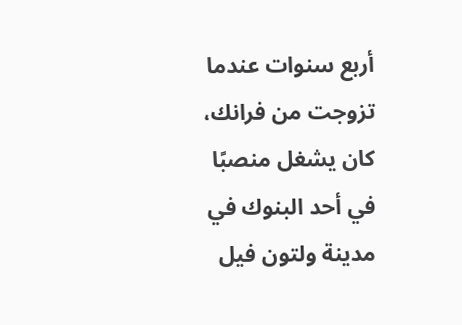أربع سنوات عندما تزوجت من فرانك، كان يشغل منصبًا في أحد البنوك في مدينة ولتون فيل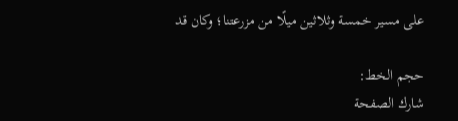على مسير خمسة وثلاثين ميلًا من مزرعتنا؛ وكان قد

حجم الخط:
شارك الصفحة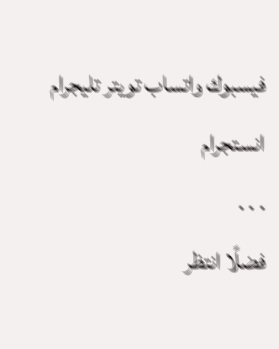فيسبوك واتساب تويتر تليجرام انستجرام
. . .
فضلًا انتظر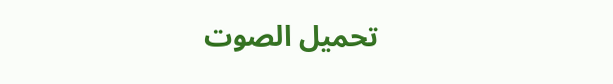تحميل الصوت